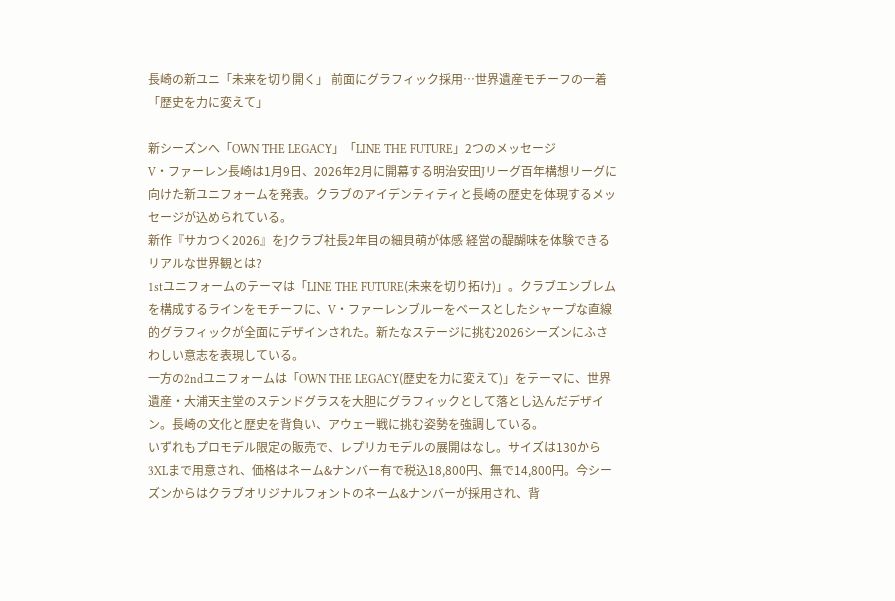長崎の新ユニ「未来を切り開く」 前面にグラフィック採用…世界遺産モチーフの一着「歴史を力に変えて」

新シーズンへ「OWN THE LEGACY」「LINE THE FUTURE」2つのメッセージ
V・ファーレン長崎は1月9日、2026年2月に開幕する明治安田Jリーグ百年構想リーグに向けた新ユニフォームを発表。クラブのアイデンティティと長崎の歴史を体現するメッセージが込められている。
新作『サカつく2026』をJクラブ社長2年目の細貝萌が体感 経営の醍醐味を体験できるリアルな世界観とは?
1stユニフォームのテーマは「LINE THE FUTURE(未来を切り拓け)」。クラブエンブレムを構成するラインをモチーフに、V・ファーレンブルーをベースとしたシャープな直線的グラフィックが全面にデザインされた。新たなステージに挑む2026シーズンにふさわしい意志を表現している。
一方の2ndユニフォームは「OWN THE LEGACY(歴史を力に変えて)」をテーマに、世界遺産・大浦天主堂のステンドグラスを大胆にグラフィックとして落とし込んだデザイン。長崎の文化と歴史を背負い、アウェー戦に挑む姿勢を強調している。
いずれもプロモデル限定の販売で、レプリカモデルの展開はなし。サイズは130から3XLまで用意され、価格はネーム&ナンバー有で税込18,800円、無で14,800円。今シーズンからはクラブオリジナルフォントのネーム&ナンバーが採用され、背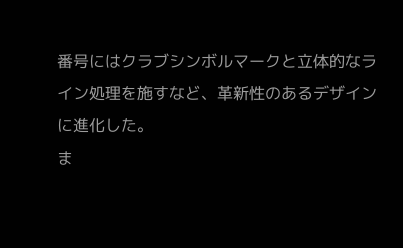番号にはクラブシンボルマークと立体的なライン処理を施すなど、革新性のあるデザインに進化した。
ま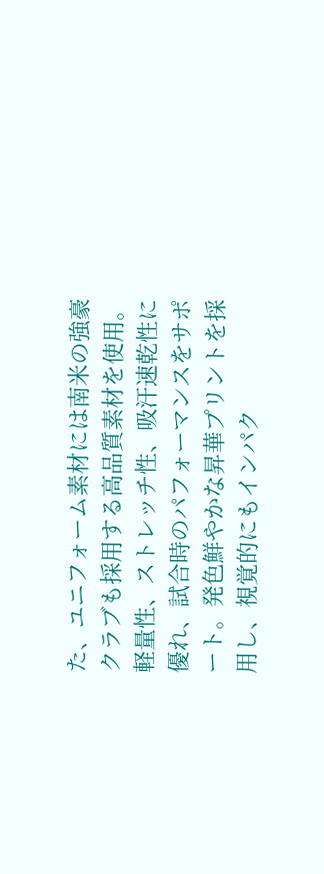た、ユニフォーム素材には南米の強豪クラブも採用する高品質素材を使用。軽量性、ストレッチ性、吸汗速乾性に優れ、試合時のパフォーマンスをサポート。発色鮮やかな昇華プリントを採用し、視覚的にもインパク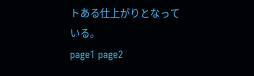トある仕上がりとなっている。
page1 page2